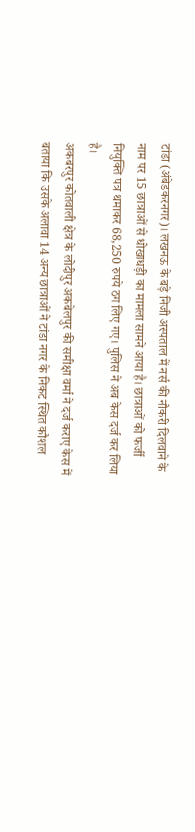टांडा (अंबेडकरनगर)। लखनऊ के बड़े निजी अस्पताल में नर्स की नौकरी दिलवाने के नाम पर 15 छात्राओं से धोखाधड़ी का मामला सामने आया है। छात्राओं को फर्जी नियुक्ति पत्र थमाकर 68,250 रुपये ठग लिए गए। पुलिस ने अब केस दर्ज कर लिया है।
अकबरपुर कोतवाली क्षेत्र के लोदीपुर अकबेलपुर की समीक्षा वर्मा ने दर्ज कराए केस में बताया कि उसके अलावा 14 अन्य छात्राओं ने टांडा नगर के निकट स्थित कौशल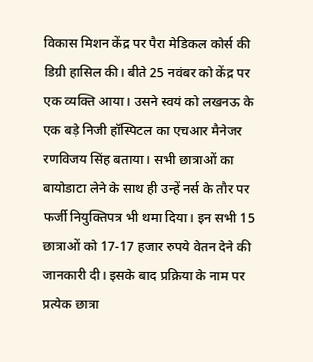विकास मिशन केंद्र पर पैरा मेडिकल कोर्स की डिग्री हासिल की। बीते 25 नवंबर को केंद्र पर एक व्यक्ति आया। उसने स्वयं को लखनऊ के एक बड़े निजी हॉस्पिटल का एचआर मैनेजर रणविजय सिंह बताया। सभी छात्राओं का बायोडाटा लेने के साथ ही उन्हें नर्स के तौर पर फर्जी नियुक्तिपत्र भी थमा दिया। इन सभी 15 छात्राओं को 17-17 हजार रुपये वेतन देने की जानकारी दी। इसके बाद प्रक्रिया के नाम पर प्रत्येक छात्रा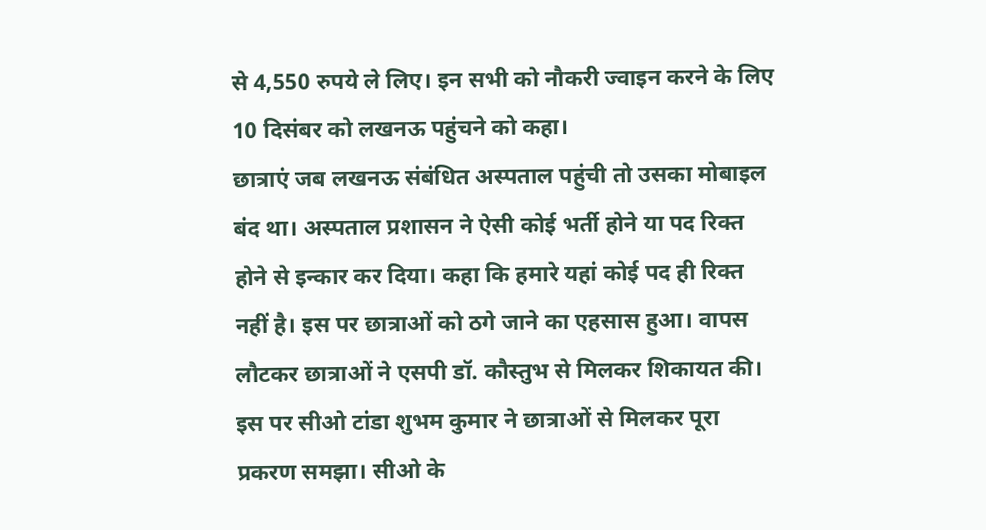से 4,550 रुपये ले लिए। इन सभी को नौकरी ज्वाइन करने के लिए 10 दिसंबर को लखनऊ पहुंचने को कहा।
छात्राएं जब लखनऊ संबंधित अस्पताल पहुंची तो उसका मोबाइल बंद था। अस्पताल प्रशासन ने ऐसी कोई भर्ती होने या पद रिक्त होने से इन्कार कर दिया। कहा कि हमारे यहां कोई पद ही रिक्त नहीं है। इस पर छात्राओं को ठगे जाने का एहसास हुआ। वापस लौटकर छात्राओं ने एसपी डॉ. कौस्तुभ से मिलकर शिकायत की। इस पर सीओ टांडा शुभम कुमार ने छात्राओं से मिलकर पूरा प्रकरण समझा। सीओ के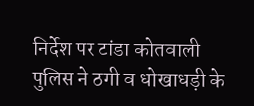निर्देश पर टांडा कोतवाली पुलिस ने ठगी व धोखाधड़ी के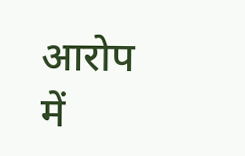आरोप में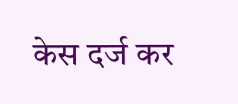केस दर्ज कर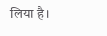लिया है।